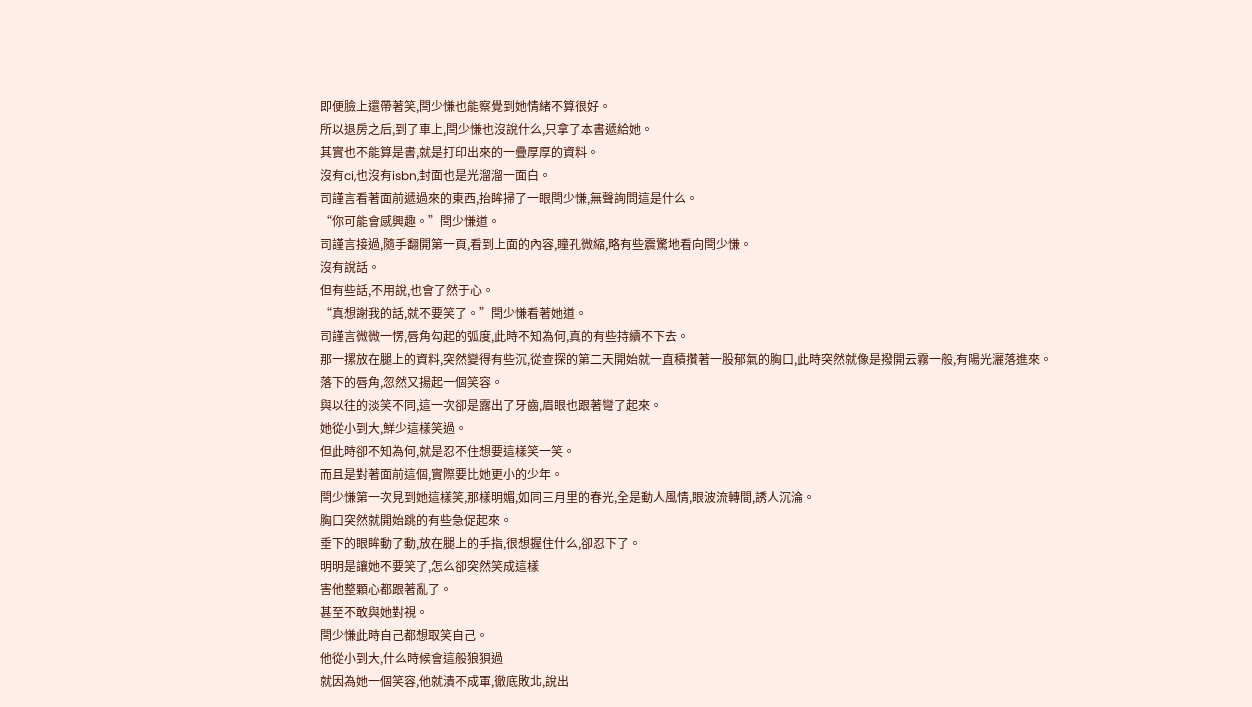即便臉上還帶著笑,閆少慊也能察覺到她情緒不算很好。
所以退房之后,到了車上,閆少慊也沒說什么,只拿了本書遞給她。
其實也不能算是書,就是打印出來的一疊厚厚的資料。
沒有ci,也沒有isbn,封面也是光溜溜一面白。
司謹言看著面前遞過來的東西,抬眸掃了一眼閆少慊,無聲詢問這是什么。
“你可能會感興趣。”閆少慊道。
司謹言接過,隨手翻開第一頁,看到上面的內容,瞳孔微縮,略有些震驚地看向閆少慊。
沒有說話。
但有些話,不用說,也會了然于心。
“真想謝我的話,就不要笑了。”閆少慊看著她道。
司謹言微微一愣,唇角勾起的弧度,此時不知為何,真的有些持續不下去。
那一摞放在腿上的資料,突然變得有些沉,從查探的第二天開始就一直積攢著一股郁氣的胸口,此時突然就像是撥開云霧一般,有陽光灑落進來。
落下的唇角,忽然又揚起一個笑容。
與以往的淡笑不同,這一次卻是露出了牙齒,眉眼也跟著彎了起來。
她從小到大,鮮少這樣笑過。
但此時卻不知為何,就是忍不住想要這樣笑一笑。
而且是對著面前這個,實際要比她更小的少年。
閆少慊第一次見到她這樣笑,那樣明媚,如同三月里的春光,全是動人風情,眼波流轉間,誘人沉淪。
胸口突然就開始跳的有些急促起來。
垂下的眼眸動了動,放在腿上的手指,很想握住什么,卻忍下了。
明明是讓她不要笑了,怎么卻突然笑成這樣
害他整顆心都跟著亂了。
甚至不敢與她對視。
閆少慊此時自己都想取笑自己。
他從小到大,什么時候會這般狼狽過
就因為她一個笑容,他就潰不成軍,徹底敗北,說出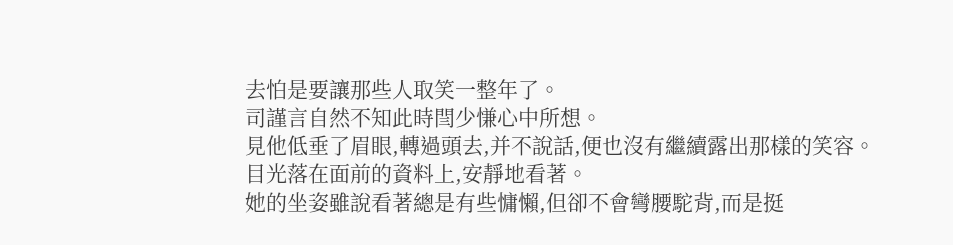去怕是要讓那些人取笑一整年了。
司謹言自然不知此時閆少慊心中所想。
見他低垂了眉眼,轉過頭去,并不說話,便也沒有繼續露出那樣的笑容。
目光落在面前的資料上,安靜地看著。
她的坐姿雖說看著總是有些慵懶,但卻不會彎腰駝背,而是挺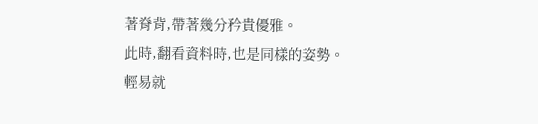著脊背,帶著幾分矜貴優雅。
此時,翻看資料時,也是同樣的姿勢。
輕易就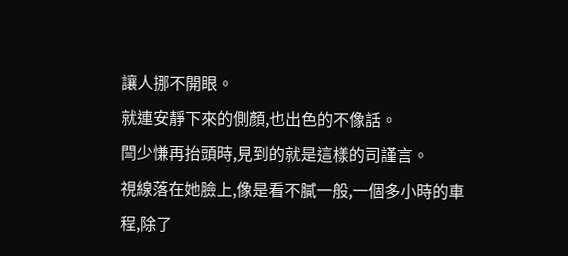讓人挪不開眼。
就連安靜下來的側顏,也出色的不像話。
閆少慊再抬頭時,見到的就是這樣的司謹言。
視線落在她臉上,像是看不膩一般,一個多小時的車程,除了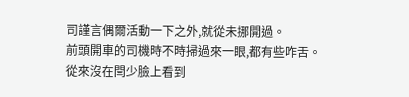司謹言偶爾活動一下之外,就從未挪開過。
前頭開車的司機時不時掃過來一眼,都有些咋舌。
從來沒在閆少臉上看到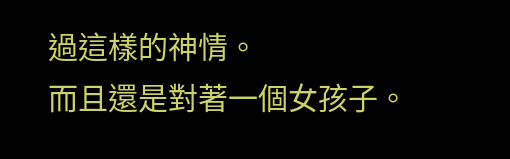過這樣的神情。
而且還是對著一個女孩子。